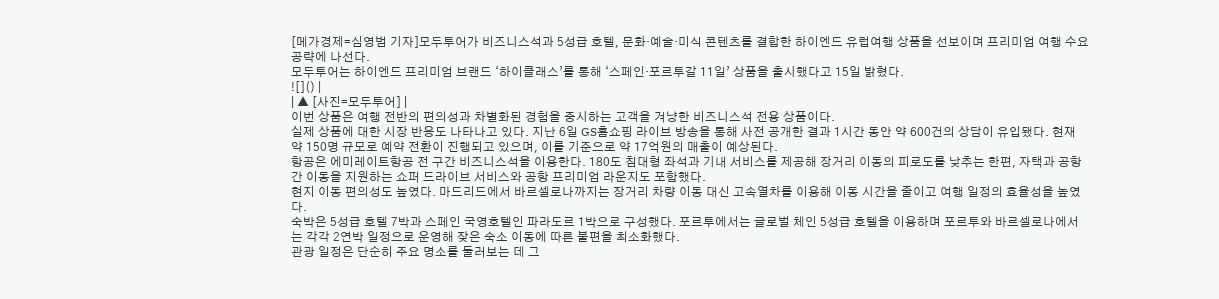[메가경제=심영범 기자]모두투어가 비즈니스석과 5성급 호텔, 문화·예술·미식 콘텐츠를 결합한 하이엔드 유럽여행 상품을 선보이며 프리미엄 여행 수요 공략에 나선다.
모두투어는 하이엔드 프리미엄 브랜드 ‘하이클래스’를 통해 ‘스페인·포르투갈 11일’ 상품을 출시했다고 15일 밝혔다.
![]() |
| ▲ [사진=모두투어] |
이번 상품은 여행 전반의 편의성과 차별화된 경험을 중시하는 고객을 겨냥한 비즈니스석 전용 상품이다.
실제 상품에 대한 시장 반응도 나타나고 있다. 지난 6일 GS홈쇼핑 라이브 방송을 통해 사전 공개한 결과 1시간 동안 약 600건의 상담이 유입됐다. 현재 약 150명 규모로 예약 전환이 진행되고 있으며, 이를 기준으로 약 17억원의 매출이 예상된다.
항공은 에미레이트항공 전 구간 비즈니스석을 이용한다. 180도 침대형 좌석과 기내 서비스를 제공해 장거리 이동의 피로도를 낮추는 한편, 자택과 공항 간 이동을 지원하는 쇼퍼 드라이브 서비스와 공항 프리미엄 라운지도 포함했다.
현지 이동 편의성도 높였다. 마드리드에서 바르셀로나까지는 장거리 차량 이동 대신 고속열차를 이용해 이동 시간을 줄이고 여행 일정의 효율성을 높였다.
숙박은 5성급 호텔 7박과 스페인 국영호텔인 파라도르 1박으로 구성했다. 포르투에서는 글로벌 체인 5성급 호텔을 이용하며 포르투와 바르셀로나에서는 각각 2연박 일정으로 운영해 잦은 숙소 이동에 따른 불편을 최소화했다.
관광 일정은 단순히 주요 명소를 둘러보는 데 그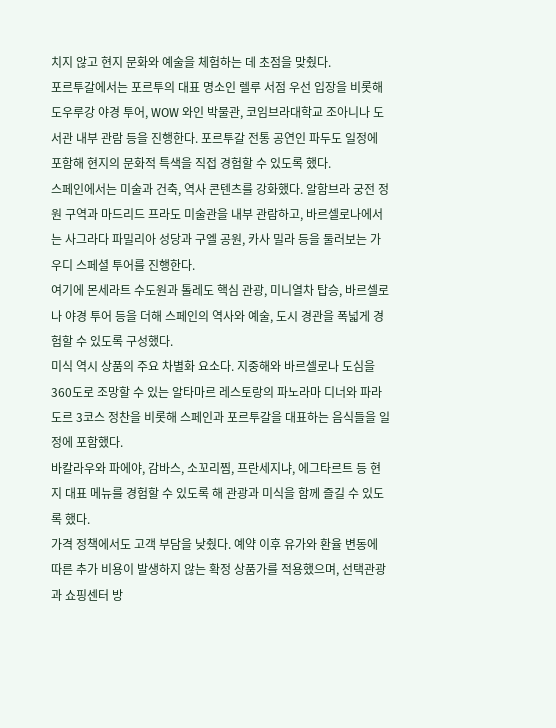치지 않고 현지 문화와 예술을 체험하는 데 초점을 맞췄다.
포르투갈에서는 포르투의 대표 명소인 렐루 서점 우선 입장을 비롯해 도우루강 야경 투어, WOW 와인 박물관, 코임브라대학교 조아니나 도서관 내부 관람 등을 진행한다. 포르투갈 전통 공연인 파두도 일정에 포함해 현지의 문화적 특색을 직접 경험할 수 있도록 했다.
스페인에서는 미술과 건축, 역사 콘텐츠를 강화했다. 알함브라 궁전 정원 구역과 마드리드 프라도 미술관을 내부 관람하고, 바르셀로나에서는 사그라다 파밀리아 성당과 구엘 공원, 카사 밀라 등을 둘러보는 가우디 스페셜 투어를 진행한다.
여기에 몬세라트 수도원과 톨레도 핵심 관광, 미니열차 탑승, 바르셀로나 야경 투어 등을 더해 스페인의 역사와 예술, 도시 경관을 폭넓게 경험할 수 있도록 구성했다.
미식 역시 상품의 주요 차별화 요소다. 지중해와 바르셀로나 도심을 360도로 조망할 수 있는 알타마르 레스토랑의 파노라마 디너와 파라도르 3코스 정찬을 비롯해 스페인과 포르투갈을 대표하는 음식들을 일정에 포함했다.
바칼라우와 파에야, 감바스, 소꼬리찜, 프란세지냐, 에그타르트 등 현지 대표 메뉴를 경험할 수 있도록 해 관광과 미식을 함께 즐길 수 있도록 했다.
가격 정책에서도 고객 부담을 낮췄다. 예약 이후 유가와 환율 변동에 따른 추가 비용이 발생하지 않는 확정 상품가를 적용했으며, 선택관광과 쇼핑센터 방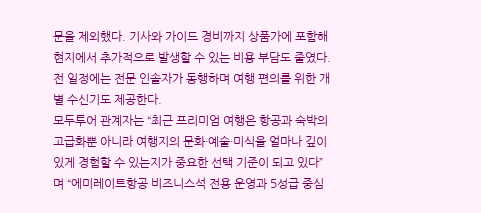문을 제외했다. 기사와 가이드 경비까지 상품가에 포함해 현지에서 추가적으로 발생할 수 있는 비용 부담도 줄였다.
전 일정에는 전문 인솔자가 동행하며 여행 편의를 위한 개별 수신기도 제공한다.
모두투어 관계자는 “최근 프리미엄 여행은 항공과 숙박의 고급화뿐 아니라 여행지의 문화·예술·미식을 얼마나 깊이 있게 경험할 수 있는지가 중요한 선택 기준이 되고 있다”며 “에미레이트항공 비즈니스석 전용 운영과 5성급 중심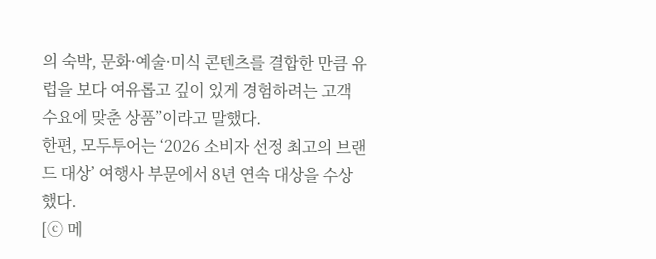의 숙박, 문화·예술·미식 콘텐츠를 결합한 만큼 유럽을 보다 여유롭고 깊이 있게 경험하려는 고객 수요에 맞춘 상품”이라고 말했다.
한편, 모두투어는 ‘2026 소비자 선정 최고의 브랜드 대상’ 여행사 부문에서 8년 연속 대상을 수상했다.
[ⓒ 메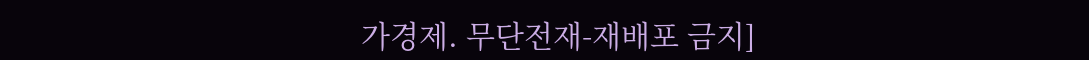가경제. 무단전재-재배포 금지]